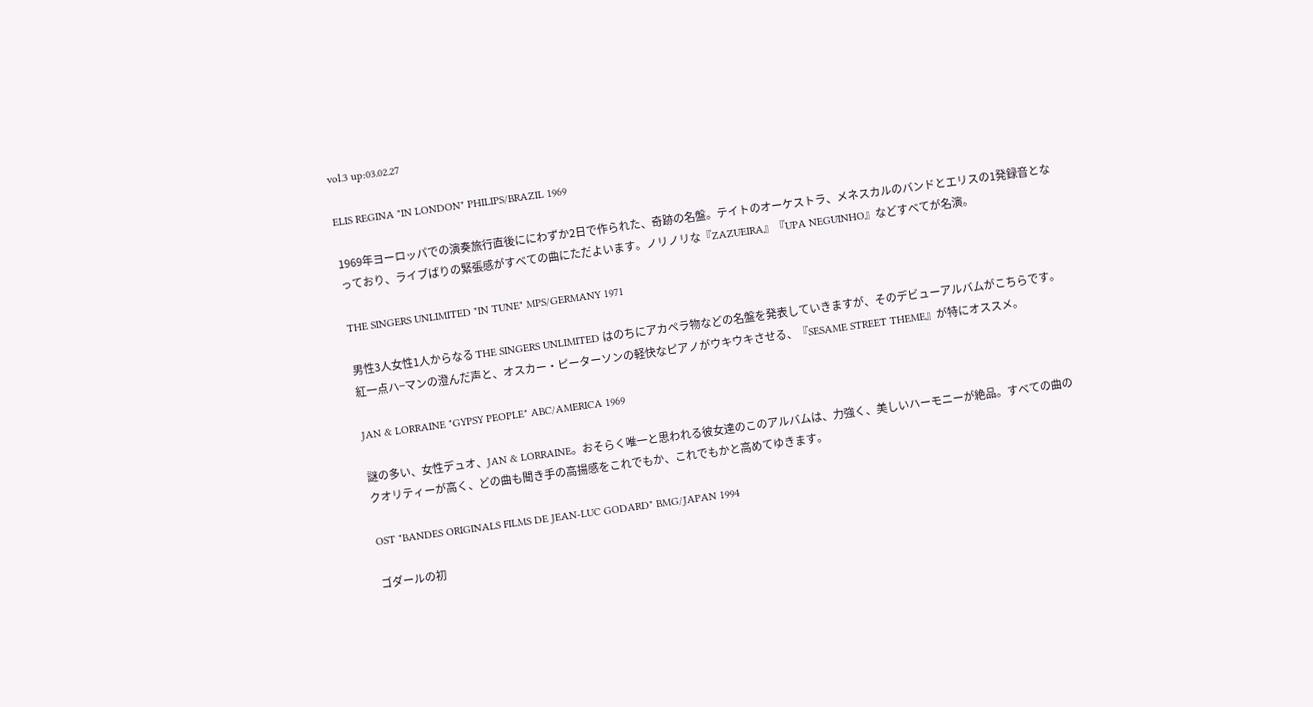vol.3 up:03.02.27

ELIS REGINA "IN LONDON" PHILIPS/BRAZIL 1969

1969年ヨーロッパでの演奏旅行直後ににわずか2日で作られた、奇跡の名盤。テイトのオーケストラ、メネスカルのバンドとエリスの1発録音となっており、ライブばりの緊張感がすべての曲にただよいます。ノリノリな『ZAZUEIRA』『UPA NEGUINHO』などすべてが名演。

THE SINGERS UNLIMITED "IN TUNE" MPS/GERMANY 1971

男性3人女性1人からなる THE SINGERS UNLIMITED はのちにアカペラ物などの名盤を発表していきますが、そのデビューアルバムがこちらです。紅一点ハ−マンの澄んだ声と、オスカー・ピーターソンの軽快なピアノがウキウキさせる、『SESAME STREET THEME』が特にオススメ。

JAN & LORRAINE "GYPSY PEOPLE" ABC/AMERICA 1969

謎の多い、女性デュオ、JAN & LORRAINE。おそらく唯一と思われる彼女達のこのアルバムは、力強く、美しいハーモニーが絶品。すべての曲のクオリティーが高く、どの曲も聞き手の高揚感をこれでもか、これでもかと高めてゆきます。

OST "BANDES ORIGINALS FILMS DE JEAN-LUC GODARD" BMG/JAPAN 1994

ゴダールの初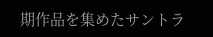期作品を集めたサントラ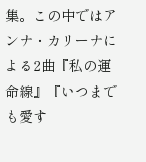集。この中ではアンナ・カリーナによる2曲『私の運命線』『いつまでも愛す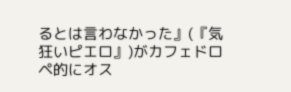るとは言わなかった』(『気狂いピエロ』)がカフェドロペ的にオス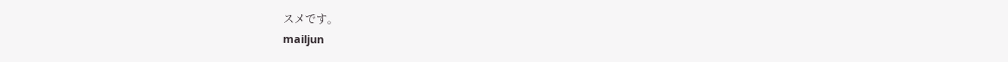スメです。
mailjun